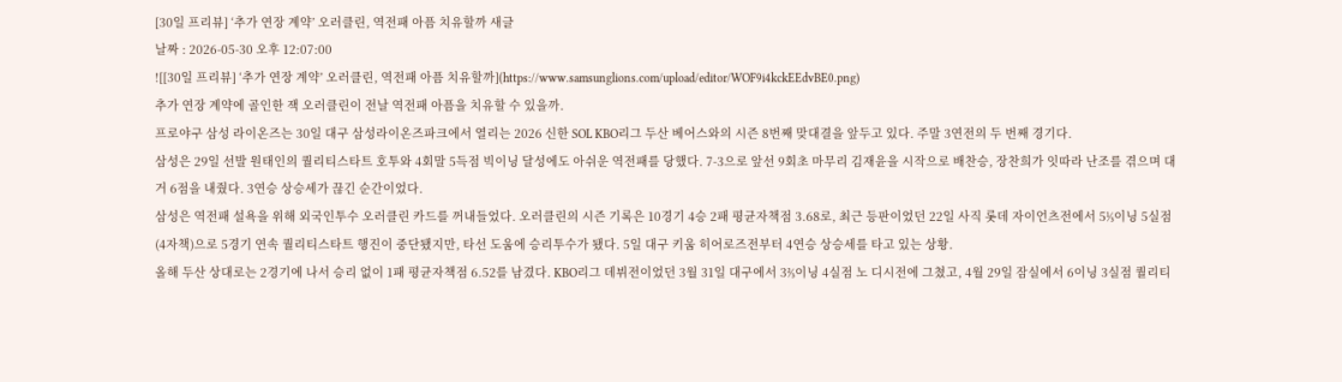[30일 프리뷰] ‘추가 연장 계약’ 오러클린, 역전패 아픔 치유할까 새글
날짜 : 2026-05-30 오후 12:07:00
![[30일 프리뷰] ‘추가 연장 계약’ 오러클린, 역전패 아픔 치유할까](https://www.samsunglions.com/upload/editor/WOF9i4kckEEdvBE0.png)
추가 연장 계약에 골인한 잭 오러클린이 전날 역전패 아픔을 치유할 수 있을까.
프로야구 삼성 라이온즈는 30일 대구 삼성라이온즈파크에서 열리는 2026 신한 SOL KBO리그 두산 베어스와의 시즌 8번째 맞대결을 앞두고 있다. 주말 3연전의 두 번째 경기다.
삼성은 29일 선발 원태인의 퀄리티스타트 호투와 4회말 5득점 빅이닝 달성에도 아쉬운 역전패를 당했다. 7-3으로 앞선 9회초 마무리 김재윤을 시작으로 배찬승, 장찬희가 잇따라 난조를 겪으며 대거 6점을 내줬다. 3연승 상승세가 끊긴 순간이었다.
삼성은 역전패 설욕을 위해 외국인투수 오러클린 카드를 꺼내들었다. 오러클린의 시즌 기록은 10경기 4승 2패 평균자책점 3.68로, 최근 등판이었던 22일 사직 롯데 자이언츠전에서 5⅓이닝 5실점(4자책)으로 5경기 연속 퀄리티스타트 행진이 중단됐지만, 타선 도움에 승리투수가 됐다. 5일 대구 키움 히어로즈전부터 4연승 상승세를 타고 있는 상황.
올해 두산 상대로는 2경기에 나서 승리 없이 1패 평균자책점 6.52를 남겼다. KBO리그 데뷔전이었던 3월 31일 대구에서 3⅔이닝 4실점 노 디시전에 그쳤고, 4월 29일 잠실에서 6이닝 3실점 퀄리티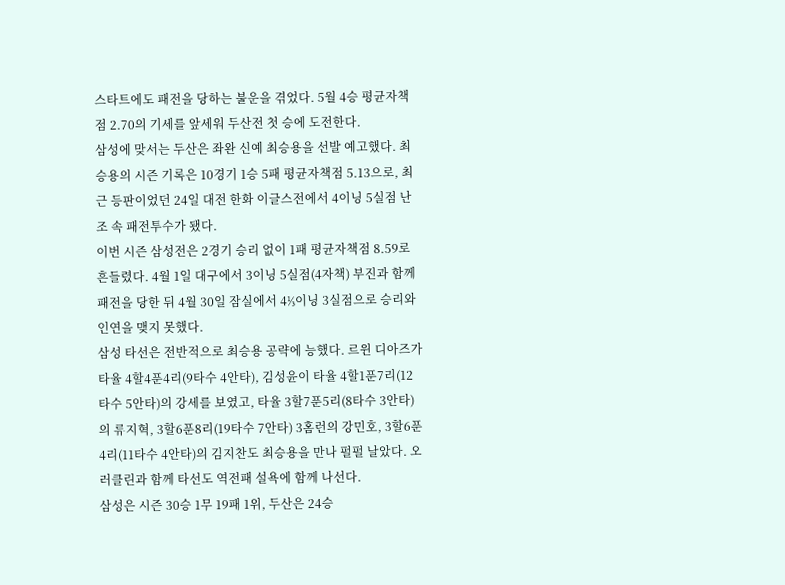스타트에도 패전을 당하는 불운을 겪었다. 5월 4승 평균자책점 2.70의 기세를 앞세워 두산전 첫 승에 도전한다.
삼성에 맞서는 두산은 좌완 신예 최승용을 선발 예고했다. 최승용의 시즌 기록은 10경기 1승 5패 평균자책점 5.13으로, 최근 등판이었던 24일 대전 한화 이글스전에서 4이닝 5실점 난조 속 패전투수가 됐다.
이번 시즌 삼성전은 2경기 승리 없이 1패 평균자책점 8.59로 흔들렸다. 4월 1일 대구에서 3이닝 5실점(4자책) 부진과 함께 패전을 당한 뒤 4월 30일 잠실에서 4⅓이닝 3실점으로 승리와 인연을 맺지 못했다.
삼성 타선은 전반적으로 최승용 공략에 능했다. 르윈 디아즈가 타율 4할4푼4리(9타수 4안타), 김성윤이 타율 4할1푼7리(12타수 5안타)의 강세를 보였고, 타율 3할7푼5리(8타수 3안타)의 류지혁, 3할6푼8리(19타수 7안타) 3홈런의 강민호, 3할6푼4리(11타수 4안타)의 김지찬도 최승용을 만나 펄펄 날았다. 오러클린과 함께 타선도 역전패 설욕에 함께 나선다.
삼성은 시즌 30승 1무 19패 1위, 두산은 24승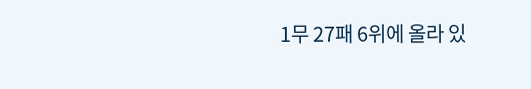1무 27패 6위에 올라 있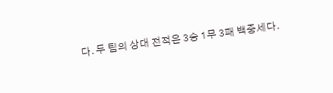다. 두 팀의 상대 전적은 3승 1무 3패 백중세다.